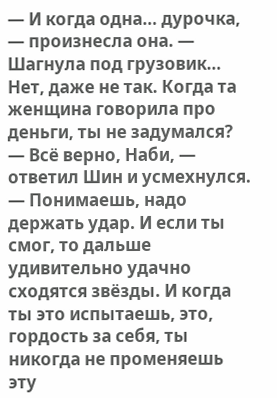— И когда одна… дурочка, — произнесла она. — Шагнула под грузовик… Нет, даже не так. Когда та женщина говорила про деньги, ты не задумался?
— Всё верно, Наби, — ответил Шин и усмехнулся. — Понимаешь, надо держать удар. И если ты смог, то дальше удивительно удачно сходятся звёзды. И когда ты это испытаешь, это, гордость за себя, ты никогда не променяешь эту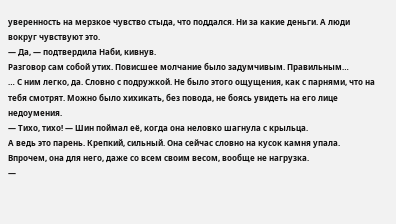уверенность на мерзкое чувство стыда, что поддался. Ни за какие деньги. А люди вокруг чувствуют это.
— Да, — подтвердила Наби, кивнув.
Разговор сам собой утих. Повисшее молчание было задумчивым. Правильным…
… С ним легко, да. Словно с подружкой. Не было этого ощущения, как с парнями, что на тебя смотрят. Можно было хихикать, без повода, не боясь увидеть на его лице недоумения.
— Тихо, тихо! — Шин поймал её, когда она неловко шагнула с крыльца.
А ведь это парень. Крепкий, сильный. Она сейчас словно на кусок камня упала. Впрочем, она для него, даже со всем своим весом, вообще не нагрузка.
—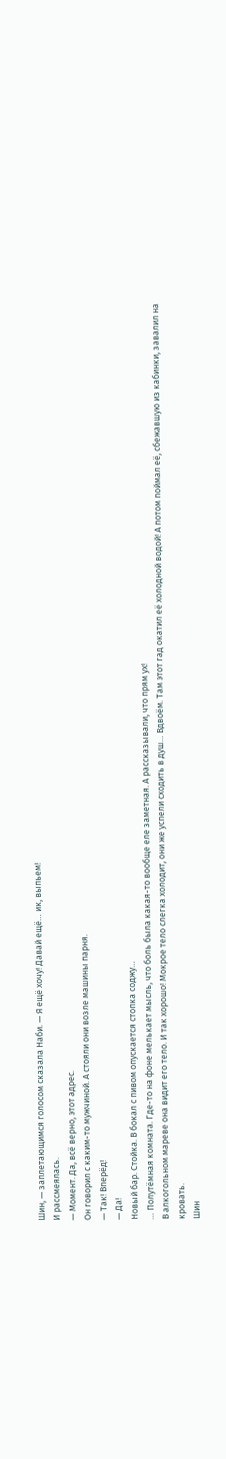Шин, — заплетающимся голосом сказала Наби. — Я ещё хочу! Давай ещё… ик, выпьем!
И рассмеялась.
— Момент. Да, всё верно, этот адрес.
Он говорил с каким-то мужчиной. А стояли они возле машины парня.
— Так! Вперёд!
— Да!
Новый бар. Стойка. В бокал с пивом опускается стопка соджу…
… Полутёмная комната. Где-то на фоне мелькает мысль, что боль была какая-то вообще еле заметная. А рассказывали, что прям ух!
В алкогольном мареве она видит его тело. И так хорошо! Мокрое тело слегка холодит, они же успели сходить в душ… Вдвоём. Там этот гад окатил её холодной водой! А потом поймал её, сбежавшую из кабинки, завалил на кровать.
Шин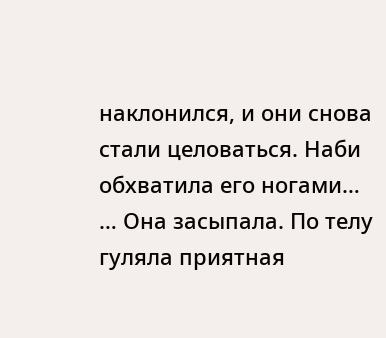наклонился, и они снова стали целоваться. Наби обхватила его ногами…
… Она засыпала. По телу гуляла приятная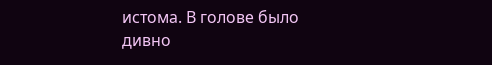истома. В голове было дивно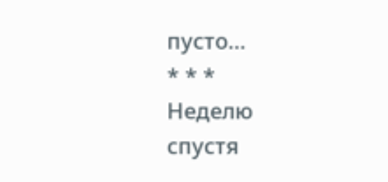пусто…
* * *
Неделю спустя